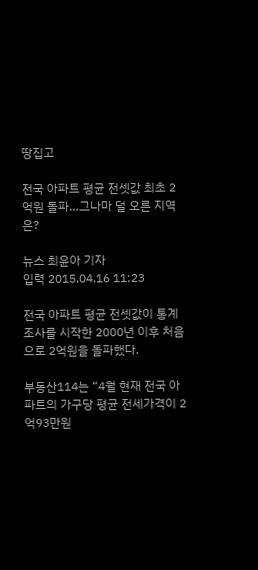땅집고

전국 아파트 평균 전셋값 최초 2억원 돌파…그나마 덜 오른 지역은?

뉴스 최윤아 기자
입력 2015.04.16 11:23

전국 아파트 평균 전셋값이 통계조사를 시작한 2000년 이후 처음으로 2억원을 돌파했다.

부동산114는 “4월 현재 전국 아파트의 가구당 평균 전세가격이 2억93만원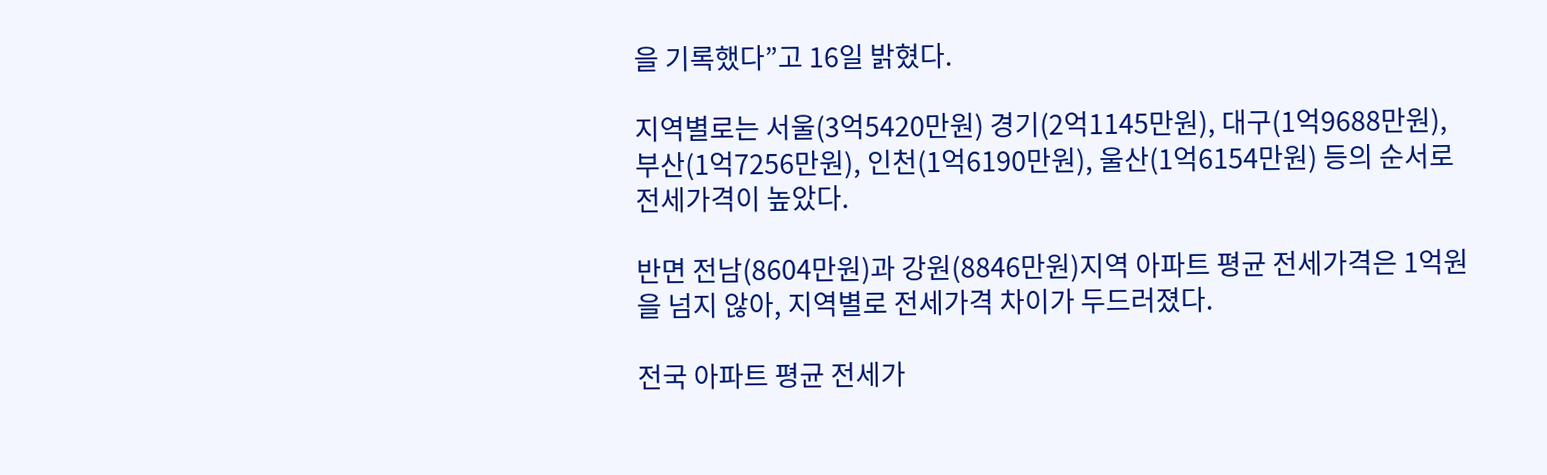을 기록했다”고 16일 밝혔다.

지역별로는 서울(3억5420만원) 경기(2억1145만원), 대구(1억9688만원), 부산(1억7256만원), 인천(1억6190만원), 울산(1억6154만원) 등의 순서로 전세가격이 높았다.

반면 전남(8604만원)과 강원(8846만원)지역 아파트 평균 전세가격은 1억원을 넘지 않아, 지역별로 전세가격 차이가 두드러졌다.

전국 아파트 평균 전세가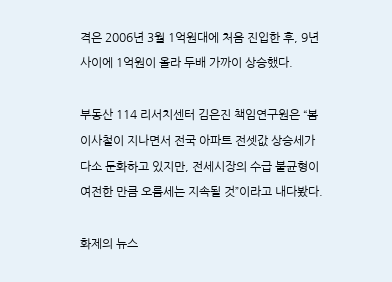격은 2006년 3월 1억원대에 처음 진입한 후, 9년 사이에 1억원이 올라 두배 가까이 상승했다.

부동산 114 리서치센터 김은진 책임연구원은 “봄 이사철이 지나면서 전국 아파트 전셋값 상승세가 다소 둔화하고 있지만, 전세시장의 수급 불균형이 여전한 만큼 오름세는 지속될 것”이라고 내다봤다.

화제의 뉴스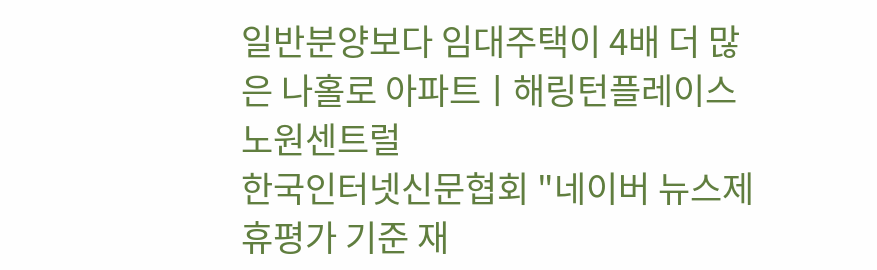일반분양보다 임대주택이 4배 더 많은 나홀로 아파트ㅣ해링턴플레이스 노원센트럴
한국인터넷신문협회 "네이버 뉴스제휴평가 기준 재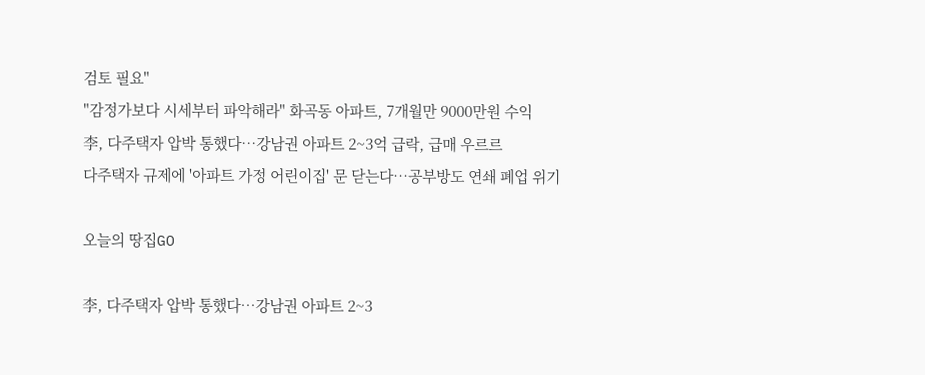검토 필요"
"감정가보다 시세부터 파악해라" 화곡동 아파트, 7개월만 9000만원 수익
李, 다주택자 압박 통했다…강남권 아파트 2~3억 급락, 급매 우르르
다주택자 규제에 '아파트 가정 어린이집' 문 닫는다…공부방도 연쇄 폐업 위기

오늘의 땅집GO

李, 다주택자 압박 통했다…강남권 아파트 2~3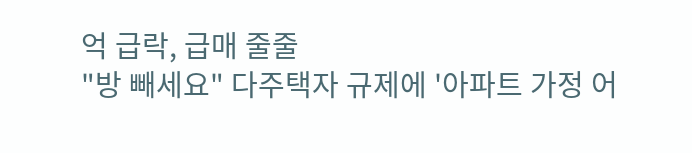억 급락, 급매 줄줄
"방 빼세요" 다주택자 규제에 '아파트 가정 어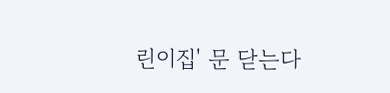린이집' 문 닫는다